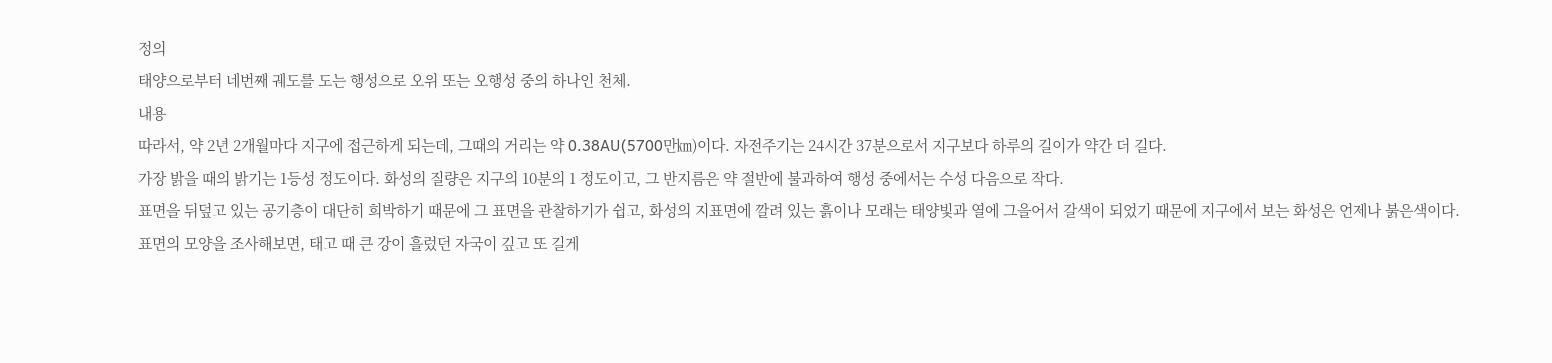정의
태양으로부터 네번째 궤도를 도는 행성으로 오위 또는 오행성 중의 하나인 천체.
내용
따라서, 약 2년 2개월마다 지구에 접근하게 되는데, 그때의 거리는 약 0.38AU(5700만㎞)이다. 자전주기는 24시간 37분으로서 지구보다 하루의 길이가 약간 더 길다.
가장 밝을 때의 밝기는 1등성 정도이다. 화성의 질량은 지구의 10분의 1 정도이고, 그 반지름은 약 절반에 불과하여 행성 중에서는 수성 다음으로 작다.
표면을 뒤덮고 있는 공기층이 대단히 희박하기 때문에 그 표면을 관찰하기가 쉽고, 화성의 지표면에 깔려 있는 흙이나 모래는 태양빛과 열에 그을어서 갈색이 되었기 때문에 지구에서 보는 화성은 언제나 붉은색이다.
표면의 모양을 조사해보면, 태고 때 큰 강이 흘렀던 자국이 깊고 또 길게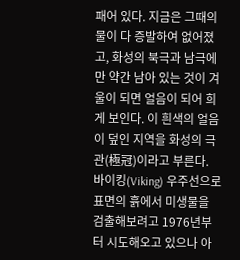패어 있다. 지금은 그때의 물이 다 증발하여 없어졌고, 화성의 북극과 남극에만 약간 남아 있는 것이 겨울이 되면 얼음이 되어 희게 보인다. 이 흰색의 얼음이 덮인 지역을 화성의 극관(極冠)이라고 부른다.
바이킹(Viking) 우주선으로 표면의 흙에서 미생물을 검출해보려고 1976년부터 시도해오고 있으나 아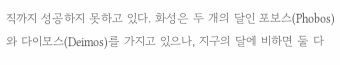직까지 성공하지 못하고 있다. 화성은 두 개의 달인 포보스(Phobos)와 다이모스(Deimos)를 가지고 있으나, 지구의 달에 비하면 둘 다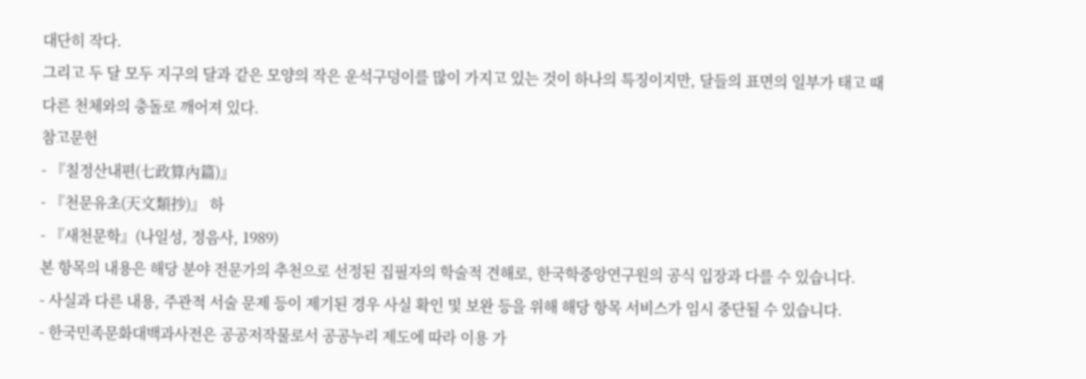대단히 작다.
그리고 두 달 모두 지구의 달과 같은 모양의 작은 운석구덩이를 많이 가지고 있는 것이 하나의 특징이지만, 달들의 표면의 일부가 태고 때 다른 천체와의 충돌로 깨어져 있다.
참고문헌
- 『칠정산내편(七政算內篇)』
- 『천문유초(天文類抄)』 하
- 『새천문학』(나일성, 정음사, 1989)
본 항목의 내용은 해당 분야 전문가의 추천으로 선정된 집필자의 학술적 견해로, 한국학중앙연구원의 공식 입장과 다를 수 있습니다.
- 사실과 다른 내용, 주관적 서술 문제 등이 제기된 경우 사실 확인 및 보완 등을 위해 해당 항목 서비스가 임시 중단될 수 있습니다.
- 한국민족문화대백과사전은 공공저작물로서 공공누리 제도에 따라 이용 가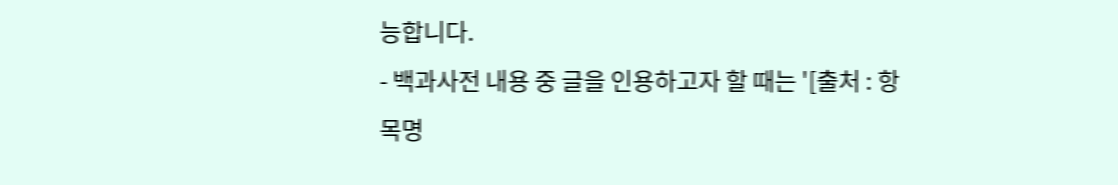능합니다.
- 백과사전 내용 중 글을 인용하고자 할 때는 '[출처 : 항목명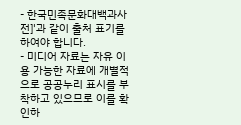- 한국민족문화대백과사전]'과 같이 출처 표기를 하여야 합니다.
- 미디어 자료는 자유 이용 가능한 자료에 개별적으로 공공누리 표시를 부착하고 있으므로 이를 확인하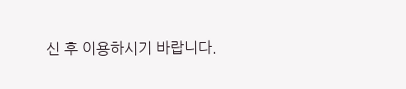신 후 이용하시기 바랍니다.